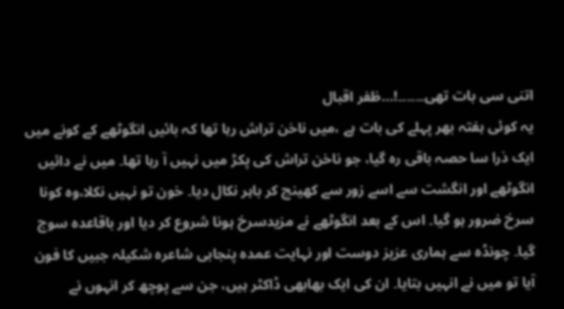اتنی سی بات تھی۔۔۔۔۔۔!…ظفر اقبال
یہ کوئی ہفتہ بھر پہلے کی بات ہے ،میں ناخن تراش رہا تھا کہ بائیں انگوٹھے کے کونے میں ایک ذرا سا حصہ باقی رہ گیا، جو ناخن تراش کی پکڑ میں نہیں آ رہا تھا۔ میں نے دائیں انگوٹھے اور انگشت سے اسے زور سے کھینچ کر باہر نکال دیا۔ خون تو نہیں نکلا،وہ کونا سرخ ضرور ہو گیا۔ اس کے بعد انگوٹھے نے مزیدسرخ ہونا شروع کر دیا اور باقاعدہ سوج گیا۔ چونڈہ سے ہماری عزیز دوست اور نہایت عمدہ پنجابی شاعرہ شکیلہ جبیں کا فون آیا تو میں نے انہیں بتایا۔ ان کی ایک بھابھی ڈاکٹر ہیں، جن سے پوچھ کر انہوں نے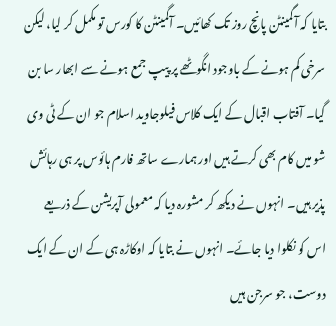بتایا کہ آگمینٹن پانچ روز تک کھائیں۔ آگمینٹن کا کورس تو مکمل کر لیا، لیکن سرخی کم ہونے کے باوجود انگوٹھے پر پیپ جمع ہونے سے ابھار سا بن گیا۔ آفتاب اقبال کے ایک کلاس فیلوجاوید اسلام جو ان کے ٹی وی شو میں کام بھی کرتے ہیں اور ہمارے ساتھ فارم ہائوس پر ہی رہائش پذیر ہیں۔ انہوں نے دیکھ کر مشورہ دیا کہ معمولی آپریشن کے ذریعے اس کو نکلوا دیا جائے۔ انہوں نے بتایا کہ اوکاڑہ ہی کے ان کے ایک دوست، جو سرجن ہیں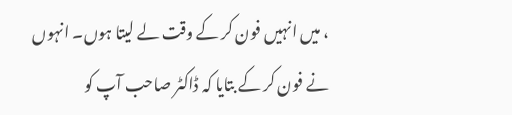، میں انہیں فون کر کے وقت لے لیتا ہوں۔ انہوں نے فون کر کے بتایا کہ ڈاکٹر صاحب آپ کو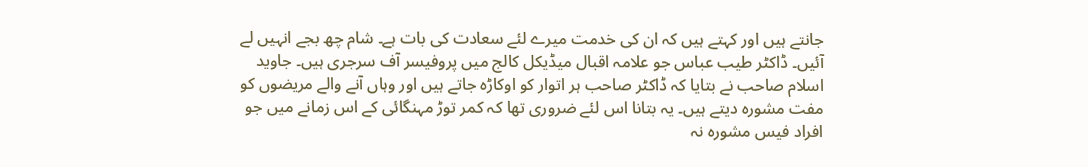جانتے ہیں اور کہتے ہیں کہ ان کی خدمت میرے لئے سعادت کی بات ہے۔ شام چھ بجے انہیں لے آئیں۔ ڈاکٹر طیب عباس جو علامہ اقبال میڈیکل کالج میں پروفیسر آف سرجری ہیں۔ جاوید اسلام صاحب نے بتایا کہ ڈاکٹر صاحب ہر اتوار کو اوکاڑہ جاتے ہیں اور وہاں آنے والے مریضوں کو مفت مشورہ دیتے ہیں۔ یہ بتانا اس لئے ضروری تھا کہ کمر توڑ مہنگائی کے اس زمانے میں جو افراد فیس مشورہ نہ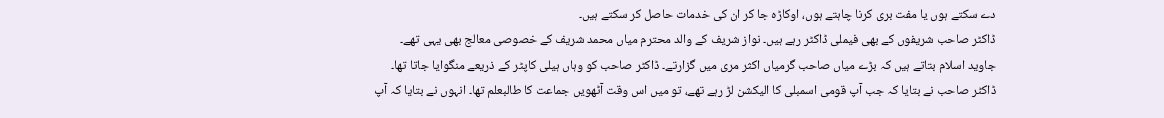دے سکتے ہوں یا مفت بری کرنا چاہتے ہوں، اوکاڑہ جا کر ان کی خدمات حاصل کر سکتے ہیں۔
ڈاکٹر صاحب شریفوں کے بھی فیملی ڈاکٹر رہے ہیں۔ نواز شریف کے والد محترم میاں محمد شریف کے خصوصی معالج بھی یہی تھے۔ جاوید اسلام بتاتے ہیں کہ بڑے میاں صاحب گرمیاں اکثر مری میں گزارتے۔ ڈاکٹر صاحب کو وہاں ہیلی کاپٹر کے ذریعے منگوایا جاتا تھا۔ ڈاکٹر صاحب نے بتایا کہ جب آپ قومی اسمبلی کا الیکشن لڑ رہے تھے، تو میں اس وقت آٹھویں جماعت کا طالبعلم تھا۔ انہوں نے بتایا کہ آپ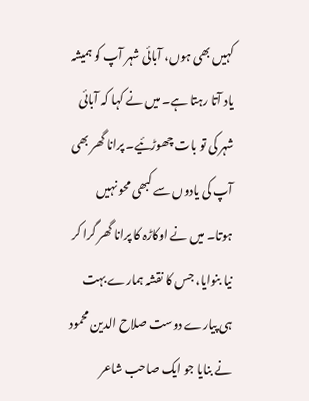کہیں بھی ہوں، آبائی شہر آپ کو ہمیشہ یاد آتا رہتا ہے۔ میں نے کہا کہ آبائی شہر کی تو بات چھوڑئیے۔ پرانا گھر بھی آپ کی یادوں سے کبھی محو نہیں ہوتا۔ میں نے اوکاڑہ کا پرانا گھر گرا کر نیا بنوایا، جس کا نقشہ ہمارے بہت ہی پیارے دوست صلاح الدین محمود نے بنایا جو ایک صاحب شاعر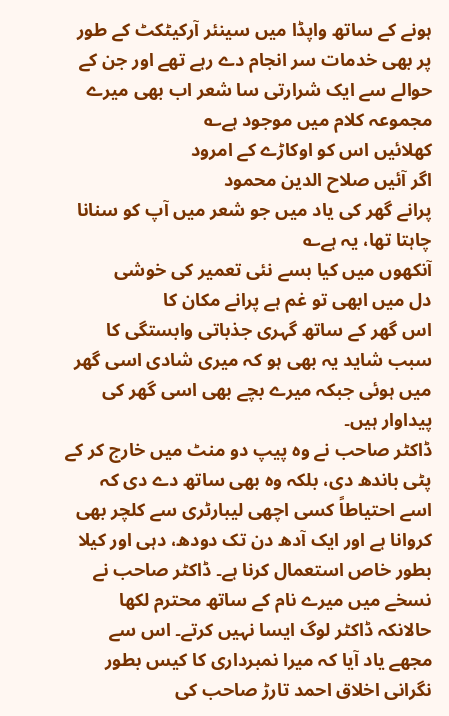ہونے کے ساتھ واپڈا میں سینئر آرکیٹکٹ کے طور پر بھی خدمات سر انجام دے رہے تھے اور جن کے حوالے سے ایک شرارتی سا شعر اب بھی میرے مجموعہ کلام میں موجود ہے؎
کھلائیں اس کو اوکاڑے کے امرود
اگر آئیں صلاح الدین محمود
پرانے گھر کی یاد میں جو شعر میں آپ کو سنانا چاہتا تھا، یہ ہے؎
آنکھوں میں کیا بسے نئی تعمیر کی خوشی
دل میں ابھی تو غم ہے پرانے مکان کا
اس گھر کے ساتھ گہری جذباتی وابستگی کا سبب شاید یہ بھی ہو کہ میری شادی اسی گھر میں ہوئی جبکہ میرے بچے بھی اسی گھر کی پیداوار ہیں۔
ڈاکٹر صاحب نے وہ پیپ دو منٹ میں خارج کر کے پٹی باندھ دی، بلکہ وہ بھی ساتھ دے دی کہ اسے احتیاطاً کسی اچھی لیبارٹری سے کلچر بھی کروانا ہے اور ایک آدھ دن تک دودھ، دہی اور کیلا بطور خاص استعمال کرنا ہے۔ ڈاکٹر صاحب نے نسخے میں میرے نام کے ساتھ محترم لکھا حالانکہ ڈاکٹر لوگ ایسا نہیں کرتے۔ اس سے مجھے یاد آیا کہ میرا نمبرداری کا کیس بطور نگرانی اخلاق احمد تارڑ صاحب کی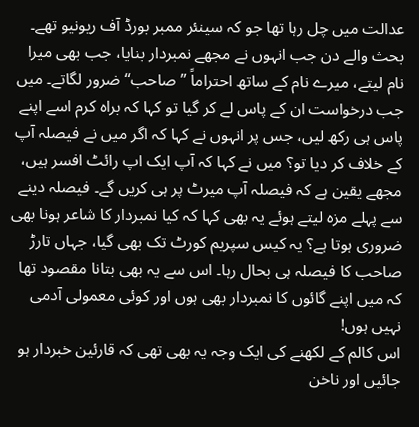عدالت میں چل رہا تھا جو کہ سینئر ممبر بورڈ آف ریونیو تھے۔ بحث والے دن جب انہوں نے مجھے نمبردار بنایا، جب بھی میرا نام لیتے، میرے نام کے ساتھ احتراماً ”صاحب‘‘ ضرور لگاتے۔ میں جب درخواست ان کے پاس لے کر گیا تو کہا کہ براہ کرم اسے اپنے پاس ہی رکھ لیں، جس پر انہوں نے کہا کہ اگر میں نے فیصلہ آپ کے خلاف کر دیا تو؟ میں نے کہا کہ آپ ایک اپ رائٹ افسر ہیں، مجھے یقین ہے کہ فیصلہ آپ میرٹ پر ہی کریں گے۔ فیصلہ دینے سے پہلے مزہ لیتے ہوئے یہ بھی کہا کہ کیا نمبردار کا شاعر ہونا بھی ضروری ہوتا ہے؟ یہ کیس سپریم کورٹ تک بھی گیا، جہاں تارڑ صاحب کا فیصلہ ہی بحال رہا۔ اس سے یہ بھی بتانا مقصود تھا کہ میں اپنے گائوں کا نمبردار بھی ہوں اور کوئی معمولی آدمی نہیں ہوں!
اس کالم کے لکھنے کی ایک وجہ یہ بھی تھی کہ قارئین خبردار ہو جائیں اور ناخن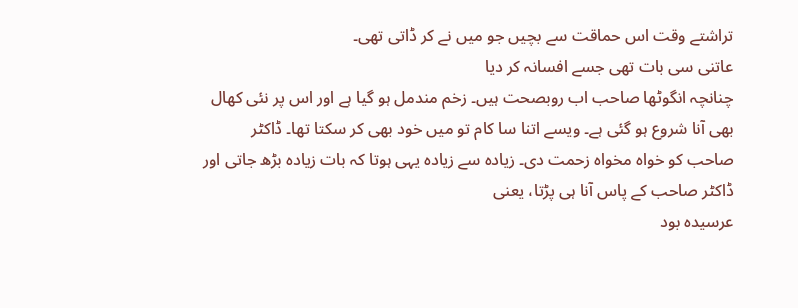تراشتے وقت اس حماقت سے بچیں جو میں نے کر ڈاتی تھی۔
عاتنی سی بات تھی جسے افسانہ کر دیا
چنانچہ انگوٹھا صاحب اب روبصحت ہیں۔ زخم مندمل ہو گیا ہے اور اس پر نئی کھال بھی آنا شروع ہو گئی ہے۔ ویسے اتنا سا کام تو میں خود بھی کر سکتا تھا۔ ڈاکٹر صاحب کو خواہ مخواہ زحمت دی۔ زیادہ سے زیادہ یہی ہوتا کہ بات زیادہ بڑھ جاتی اور ڈاکٹر صاحب کے پاس آنا ہی پڑتا، یعنی
عرسیدہ بود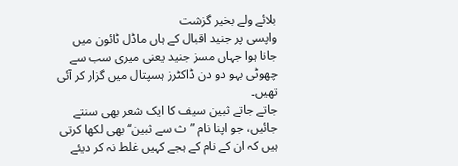بلائے ولے بخیر گزشت
واپسی پر جنید اقبال کے ہاں ماڈل ٹائون میں جانا ہوا جہاں مسز جنید یعنی میری سب سے چھوٹی بہو دو دن ڈاکٹرز ہسپتال میں گزار کر آئی تھیں۔
جاتے جاتے ثبین سیف کا ایک شعر بھی سنتے جائیں، جو اپنا نام ”ث سے ثبین‘‘ بھی لکھا کرتی ہیں کہ ان کے نام کے ہجے کہیں غلط نہ کر دیئے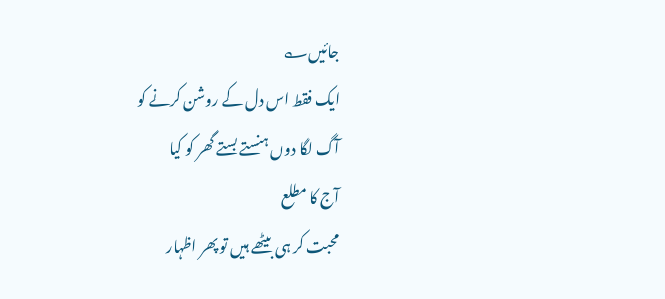جائیں؎
ایک فقط اس دل کے روشن کرنے کو
آگ لگا دوں ہنستے بستے گھر کو کیا
آج کا مطلع
محبت کر ہی بیٹھے ہیں تو پھر اظہار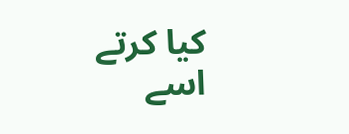کیا کرتے
اسے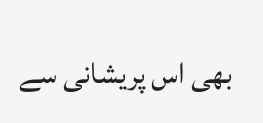بھی اس پریشانی سے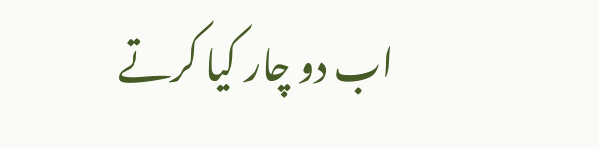اب دو چار کیا کرتے